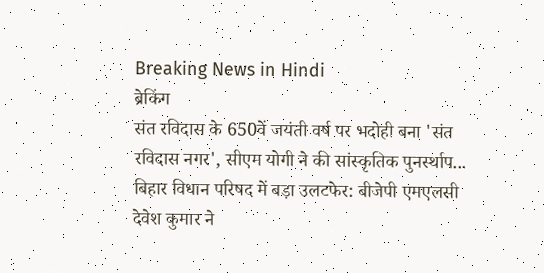Breaking News in Hindi
ब्रेकिंग
संत रविदास के 650वें जयंती वर्ष पर भदोही बना 'संत रविदास नगर', सीएम योगी ने की सांस्कृतिक पुनर्स्थाप... बिहार विधान परिषद में बड़ा उलटफेर: बीजेपी एमएलसी देवेश कुमार ने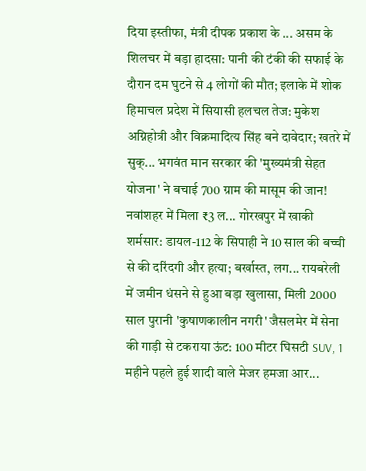दिया इस्तीफा, मंत्री दीपक प्रकाश के ... असम के शिलचर में बड़ा हादसा: पानी की टंकी की सफाई के दौरान दम घुटने से 4 लोगों की मौत; इलाके में शोक हिमाचल प्रदेश में सियासी हलचल तेज: मुकेश अग्निहोत्री और विक्रमादित्य सिंह बने दावेदार; खतरे में सुक्... भगवंत मान सरकार की 'मुख्यमंत्री सेहत योजना' ने बचाई 700 ग्राम की मासूम की जान! नवांशहर में मिला ₹3 ल... गोरखपुर में खाकी शर्मसार: डायल-112 के सिपाही ने 10 साल की बच्ची से की दरिंदगी और हत्या; बर्खास्त, लग... रायबरेली में जमीन धंसने से हुआ बड़ा खुलासा, मिली 2000 साल पुरानी 'कुषाणकालीन नगरी' जैसलमेर में सेना की गाड़ी से टकराया ऊंट: 100 मीटर घिसटी SUV, 1 महीने पहले हुई शादी वाले मेजर हमजा आर...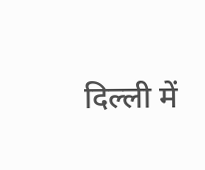दिल्ली में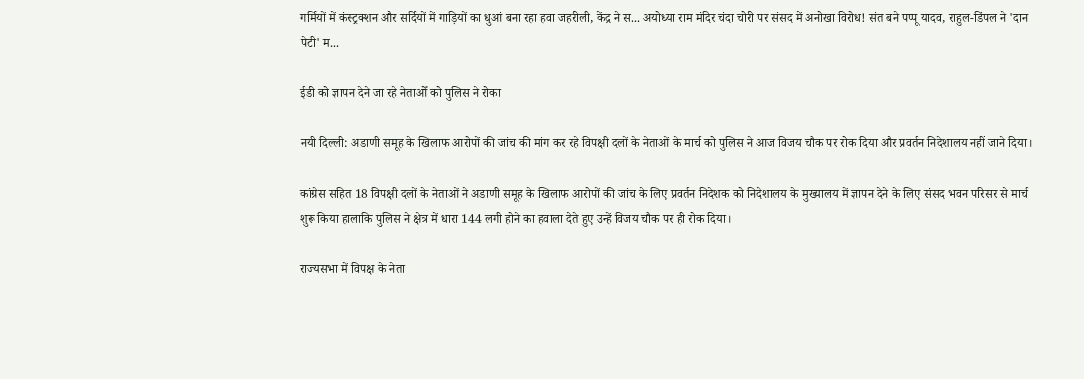गर्मियों में कंस्ट्रक्शन और सर्दियों में गाड़ियों का धुआं बना रहा हवा जहरीली, केंद्र ने स... अयोध्या राम मंदिर चंदा चोरी पर संसद में अनोखा विरोध! संत बने पप्पू यादव, राहुल-डिंपल ने 'दान पेटी' म...

ईडी को ज्ञापन देने जा रहे नेताओँ को पुलिस ने रोका

नयी दिल्ली: अडाणी समूह के खिलाफ आरोपों की जांच की मांग कर रहे विपक्षी दलों के नेताओं के मार्च को पुलिस ने आज विजय चौक पर रोक दिया और प्रवर्तन निदेशालय नहीं जाने दिया।

कांग्रेस सहित 18 विपक्षी दलों के नेताओं ने अडाणी समूह के खिलाफ आरोपों की जांच के लिए प्रवर्तन निदेशक को निदेशालय के मुख्यालय में ज्ञापन देने के लिए संसद भवन परिसर से मार्च शुरू किया हालाकि पुलिस ने क्षेत्र में धारा 144 लगी होने का हवाला देते हुए उन्हें विजय चौक पर ही रोक दिया।

राज्यसभा में विपक्ष के नेता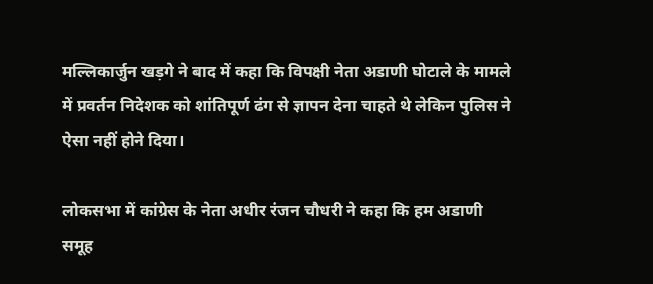मल्लिकार्जुन खड़गे ने बाद में कहा कि विपक्षी नेता अडाणी घोटाले के मामले में प्रवर्तन निदेशक को शांतिपूर्ण ढंग से ज्ञापन देना चाहते थे लेकिन पुलिस ने ऐसा नहीं होने दिया।

लोकसभा में कांग्रेस के नेता अधीर रंजन चौधरी ने कहा कि हम अडाणी समूह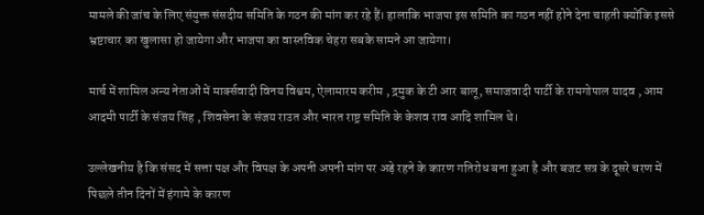मामले की जांच के लिए संयुक्त संसदीय समिति के गठन की मांग कर रहे हैं। हालाकि भाजपा इस समिति का गठन नहीं होने देना चाहती क्योंकि इससे भ्रष्टाचार का खुलासा हो जायेगा और भाजपा का वास्तविक चेहरा सबके सामने आ जायेगा।

मार्च में शामिल अन्य नेताओं में मार्क्सवादी विनय विश्वम, ऐलामारम करीम , द्रमुक के टी आर बालू, समाजवादी पार्टी के रामगोपाल यादव , आम आदमी पार्टी के संजय सिंह , शिवसेना के संजय राउत और भारत राष्ट्र समिति के केशव राव आदि शामिल थे।

उल्लेखनीय है कि संसद में सत्ता पक्ष और विपक्ष के अपनी अपनी मांग पर अड़े रहने के कारण गतिरोध बना हुआ है और बजट सत्र के दूसरे चरण में पिछले तीन दिनों में हंगामे के कारण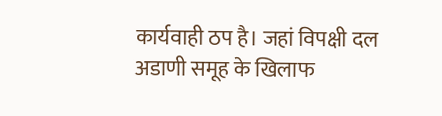कार्यवाही ठप है। जहां विपक्षी दल अडाणी समूह के खिलाफ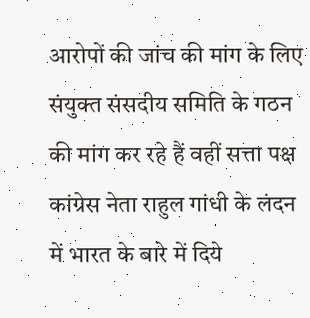आरोपों की जांच की मांग के लिए संयुक्त संसदीय समिति के गठन की मांग कर रहे हैं वहीं सत्ता पक्ष कांग्रेस नेता राहुल गांधी के लंदन में भारत के बारे में दिये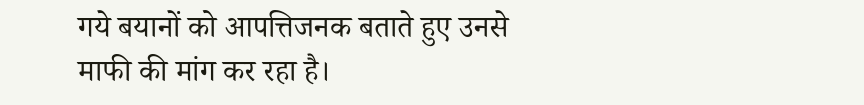गये बयानों को आपत्तिजनक बताते हुए उनसे माफी की मांग कर रहा है।